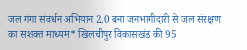जल गंगा संवर्धन अभियान 2.0 बना जनभागीदारी से जल संरक्षण का सशक्त माध्यम* खिलचीपुर विकासखंड की 95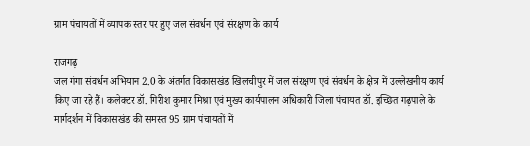ग्राम पंचायतों में व्यापक स्तर पर हुए जल संवर्धन एवं संरक्षण के कार्य

राजगढ़
जल गंगा संवर्धन अभियान 2.0 के अंतर्गत विकासखंड खिलचीपुर में जल संरक्षण एवं संवर्धन के क्षेत्र में उल्लेखनीय कार्य किए जा रहे हैं। कलेक्टर डॉ. गिरीश कुमार मिश्रा एवं मुख्य कार्यपालन अधिकारी जिला पंचायत डॉ. इच्छित गढ़पाले के मार्गदर्शन में विकासखंड की समस्त 95 ग्राम पंचायतों में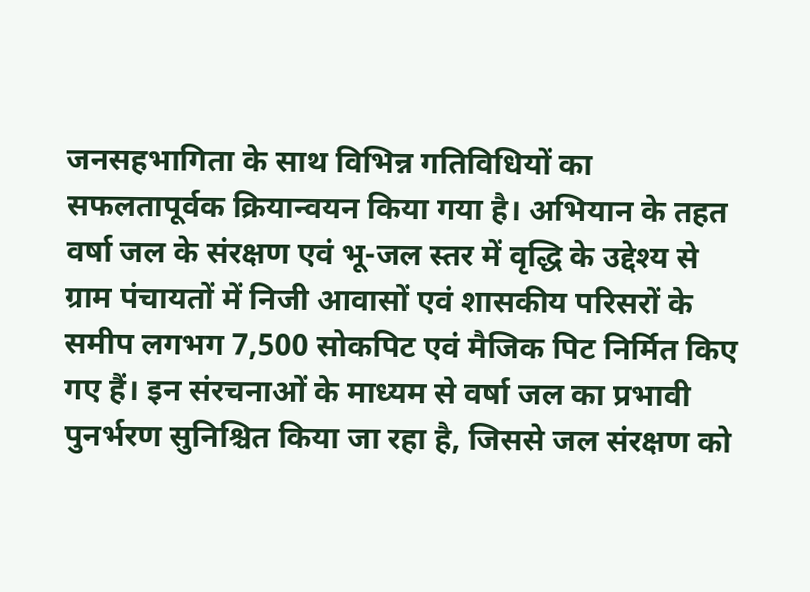जनसहभागिता के साथ विभिन्न गतिविधियों का सफलतापूर्वक क्रियान्वयन किया गया है। अभियान के तहत वर्षा जल के संरक्षण एवं भू-जल स्तर में वृद्धि के उद्देश्य से ग्राम पंचायतों में निजी आवासों एवं शासकीय परिसरों के समीप लगभग 7,500 सोकपिट एवं मैजिक पिट निर्मित किए गए हैं। इन संरचनाओं के माध्यम से वर्षा जल का प्रभावी पुनर्भरण सुनिश्चित किया जा रहा है, जिससे जल संरक्षण को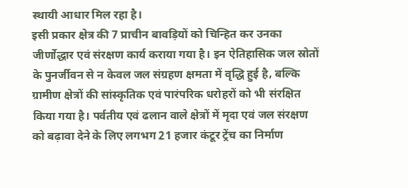स्थायी आधार मिल रहा है।
इसी प्रकार क्षेत्र की 7 प्राचीन बावड़ियों को चिन्हित कर उनका जीर्णोद्धार एवं संरक्षण कार्य कराया गया है। इन ऐतिहासिक जल स्रोतों के पुनर्जीवन से न केवल जल संग्रहण क्षमता में वृद्धि हुई है, बल्कि ग्रामीण क्षेत्रों की सांस्कृतिक एवं पारंपरिक धरोहरों को भी संरक्षित किया गया है। पर्वतीय एवं ढलान वाले क्षेत्रों में मृदा एवं जल संरक्षण को बढ़ावा देने के लिए लगभग 21 हजार कंटूर ट्रेंच का निर्माण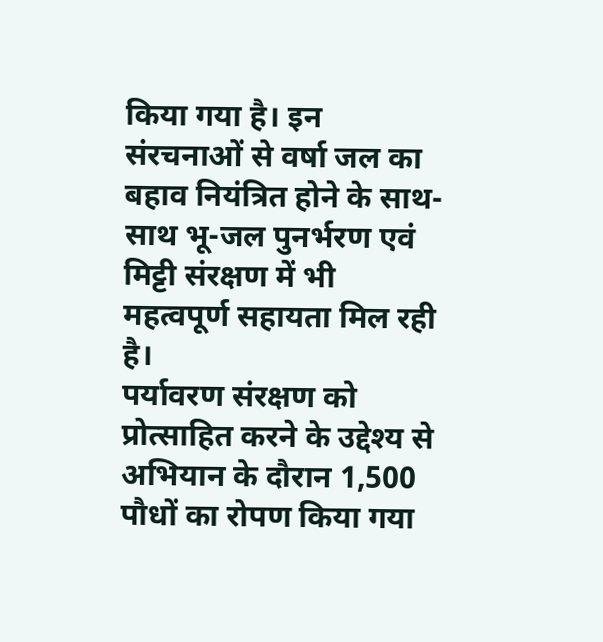किया गया है। इन संरचनाओं से वर्षा जल का बहाव नियंत्रित होने के साथ-साथ भू-जल पुनर्भरण एवं मिट्टी संरक्षण में भी महत्वपूर्ण सहायता मिल रही है।
पर्यावरण संरक्षण को प्रोत्साहित करने के उद्देश्य से अभियान के दौरान 1,500 पौधों का रोपण किया गया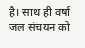है। साथ ही वर्षा जल संचयन को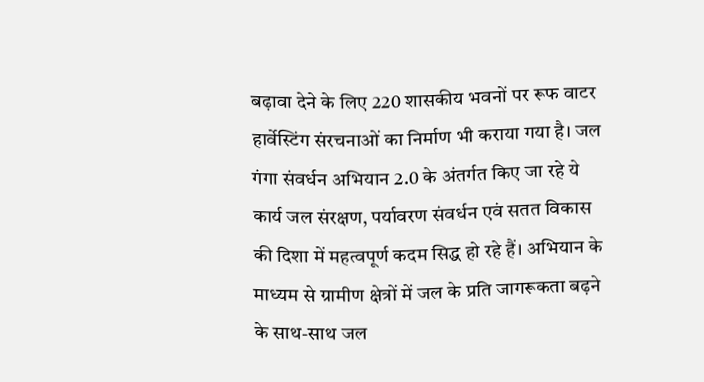बढ़ावा देने के लिए 220 शासकीय भवनों पर रूफ वाटर हार्वेस्टिंग संरचनाओं का निर्माण भी कराया गया है। जल गंगा संवर्धन अभियान 2.0 के अंतर्गत किए जा रहे ये कार्य जल संरक्षण, पर्यावरण संवर्धन एवं सतत विकास की दिशा में महत्वपूर्ण कदम सिद्ध हो रहे हैं। अभियान के माध्यम से ग्रामीण क्षेत्रों में जल के प्रति जागरूकता बढ़ने के साथ-साथ जल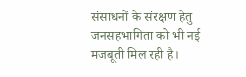संसाधनों के संरक्षण हेतु जनसहभागिता को भी नई मजबूती मिल रही है।